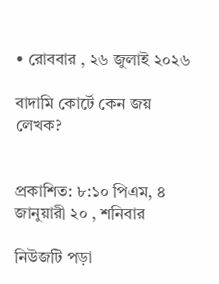• রোববার , ২৬ জুলাই ২০২৬

বাদামি কোর্টে কেন জয় লেখক?


প্রকাশিত: ৮:১০ পিএম, ৪ জানুয়ারী ২০ , শনিবার

নিউজটি পড়া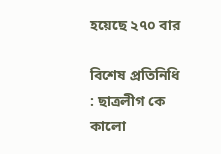হয়েছে ২৭০ বার

বিশেষ প্রতিনিধি : ছাত্রলীগ কে কালো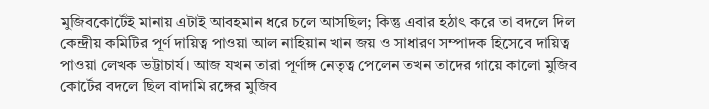মুজিবকোর্টেই মানায় এটাই আবহমান ধরে চলে আসছিল; কিন্তু এবার হঠাৎ করে তা বদলে দিল কেন্দ্রীয় কমিটির পূর্ণ দায়িত্ব পাওয়া আল নাহিয়ান খান জয় ও সাধারণ সম্পাদক হিসেবে দায়িত্ব পাওয়া লেখক ভট্টাচার্য। আজ যখন তারা পূর্ণাঙ্গ নেতৃত্ব পেলেন তখন তাদের গায়ে কালো মুজিব কোর্টের বদলে ছিল বাদামি রঙ্গের মুজিব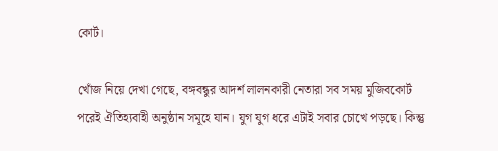কোর্ট।

খোঁজ নিয়ে দেখা গেছে, বঙ্গবন্ধুর আদর্শ লালনকারী নেতারা সব সময় মুজিবকোর্ট পরেই ঐতিহ্যবাহী অনুষ্ঠান সমূহে যান। যুগ যুগ ধরে এটাই সবার চোখে পড়ছে। কিন্তু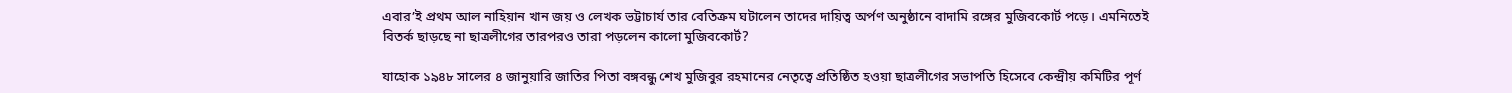এবার’ই প্রথম আল নাহিয়ান খান জয় ও লেখক ভট্টাচার্য তার বেতিক্রম ঘটালেন তাদের দায়িত্ব অর্পণ অনুষ্ঠানে বাদামি রঙ্গের মুজিবকোর্ট পড়ে। এমনিতেই বিতর্ক ছাড়ছে না ছাত্রলীগের তারপরও তারা পড়লেন কালো মুজিবকোর্ট?

যাহোক ১৯৪৮ সালের ৪ জানুয়ারি জাতির পিতা বঙ্গবন্ধু শেখ মুজিবুর রহমানের নেতৃত্বে প্রতিষ্ঠিত হওয়া ছাত্রলীগের সভাপতি হিসেবে কেন্দ্রীয় কমিটির পূর্ণ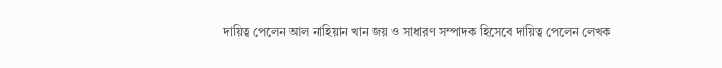দায়িত্ব পেলেন আল নাহিয়ান খান জয় ও সাধারণ সম্পাদক হিসেবে দায়িত্ব পেলেন লেখক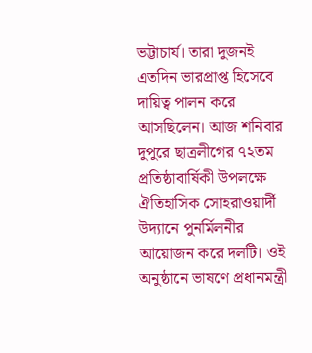ভট্টাচার্য। তারা দুজনই এতদিন ভারপ্রাপ্ত হিসেবে দায়িত্ব পালন করে আসছিলেন। আজ শনিবার দুপুরে ছাত্রলীগের ৭২তম প্রতিষ্ঠাবার্ষিকী উপলক্ষে ঐতিহাসিক সোহরাওয়ার্দী উদ্যানে পুনর্মিলনীর আয়োজন করে দলটি। ওই অনুষ্ঠানে ভাষণে প্রধানমন্ত্রী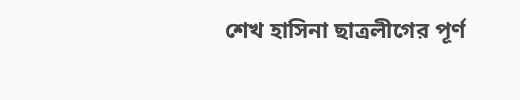শেখ হাসিনা ছাত্রলীগের পূর্ণ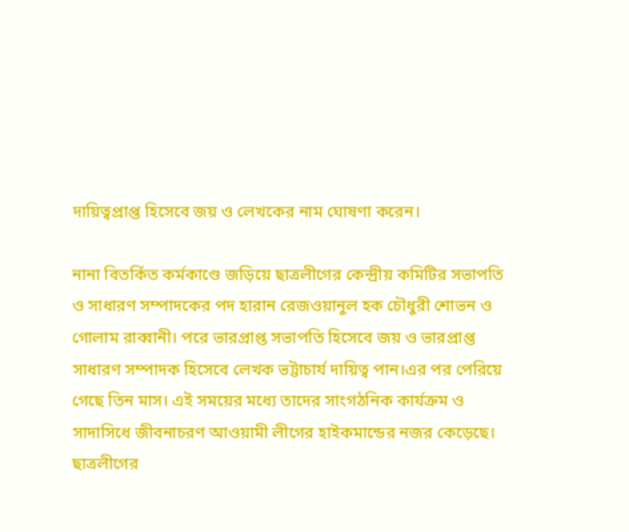দায়িত্বপ্রাপ্ত হিসেবে জয় ও লেখকের নাম ঘোষণা করেন।

নানা বিতর্কিত কর্মকাণ্ডে জড়িয়ে ছাত্রলীগের কেন্দ্রীয় কমিটির সভাপতি ও সাধারণ সম্পাদকের পদ হারান রেজওয়ানুল হক চৌধুরী শোভন ও গোলাম রাব্বানী। পরে ভারপ্রাপ্ত সভাপতি হিসেবে জয় ও ভারপ্রাপ্ত সাধারণ সম্পাদক হিসেবে লেখক ভট্টাচার্য দায়িত্ব পান।এর পর পেরিয়ে গেছে তিন মাস। এই সময়ের মধ্যে তাদের সাংগঠনিক কার্যক্রম ও সাদাসিধে জীবনাচরণ আওয়ামী লীগের হাইকমান্ডের নজর কেড়েছে। ছাত্রলীগের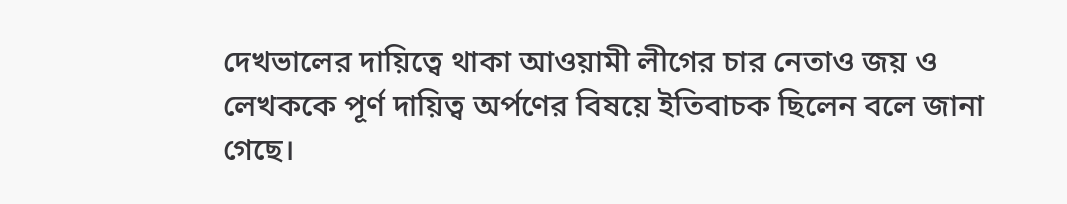দেখভালের দায়িত্বে থাকা আওয়ামী লীগের চার নেতাও জয় ও লেখককে পূর্ণ দায়িত্ব অর্পণের বিষয়ে ইতিবাচক ছিলেন বলে জানা গেছে।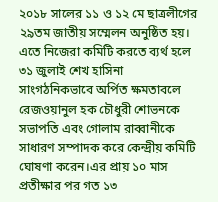২০১৮ সালের ১১ ও ১২ মে ছাত্রলীগের ২৯তম জাতীয় সম্মেলন অনুষ্ঠিত হয়। এতে নিজেরা কমিটি করতে ব্যর্থ হলে ৩১ জুলাই শেখ হাসিনা সাংগঠনিকভাবে অর্পিত ক্ষমতাবলে রেজওয়ানুল হক চৌধুরী শোভনকে সভাপতি এবং গোলাম রাব্বানীকে সাধারণ সম্পাদক করে কেন্দ্রীয় কমিটি ঘোষণা করেন।এর প্রায় ১০ মাস প্রতীক্ষার পর গত ১৩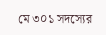মে ৩০১ সদস্যের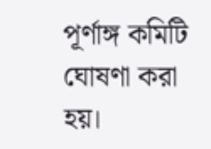পূর্ণাঙ্গ কমিটি ঘোষণা করা হয়।